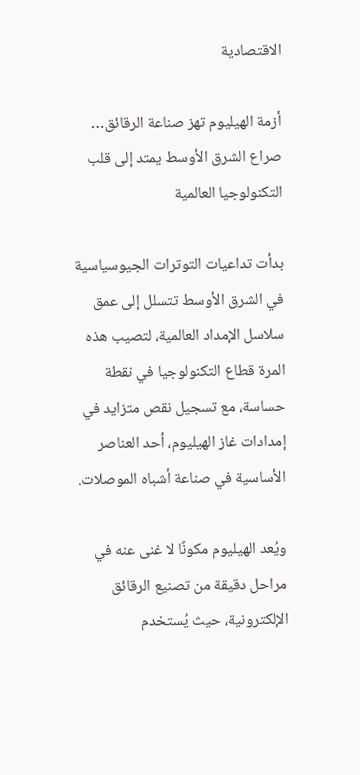الاقتصادية

أزمة الهيليوم تهز صناعة الرقائق… صراع الشرق الأوسط يمتد إلى قلب التكنولوجيا العالمية

بدأت تداعيات التوترات الجيوسياسية في الشرق الأوسط تتسلل إلى عمق سلاسل الإمداد العالمية، لتصيب هذه المرة قطاع التكنولوجيا في نقطة حساسة، مع تسجيل نقص متزايد في إمدادات غاز الهيليوم، أحد العناصر الأساسية في صناعة أشباه الموصلات.

ويُعد الهيليوم مكونًا لا غنى عنه في مراحل دقيقة من تصنيع الرقائق الإلكترونية، حيث يُستخدم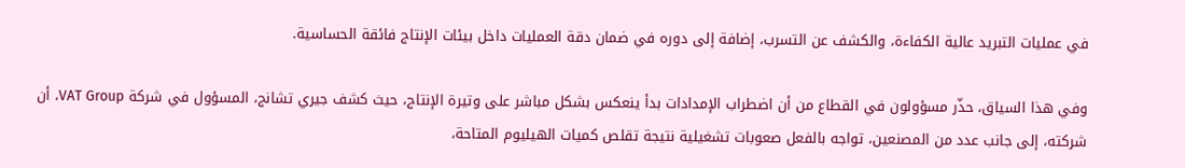في عمليات التبريد عالية الكفاءة، والكشف عن التسرب، إضافة إلى دوره في ضمان دقة العمليات داخل بيئات الإنتاج فائقة الحساسية.

وفي هذا السياق، حذّر مسؤولون في القطاع من أن اضطراب الإمدادات بدأ ينعكس بشكل مباشر على وتيرة الإنتاج، حيث كشف جيري تشانج، المسؤول في شركة VAT Group، أن شركته، إلى جانب عدد من المصنعين، تواجه بالفعل صعوبات تشغيلية نتيجة تقلص كميات الهيليوم المتاحة،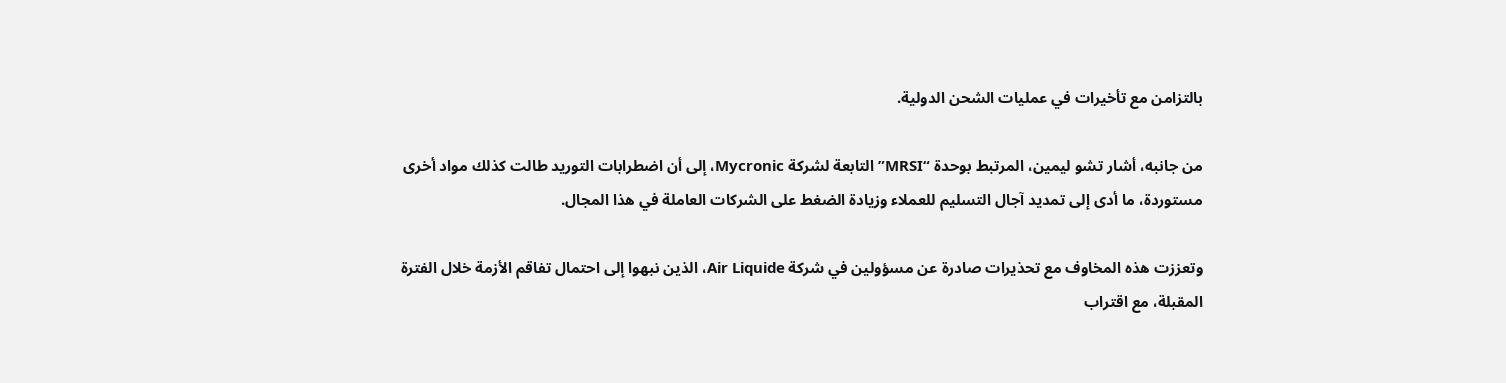بالتزامن مع تأخيرات في عمليات الشحن الدولية.

من جانبه، أشار تشو ليمين، المرتبط بوحدة “MRSI” التابعة لشركة Mycronic، إلى أن اضطرابات التوريد طالت كذلك مواد أخرى مستوردة، ما أدى إلى تمديد آجال التسليم للعملاء وزيادة الضغط على الشركات العاملة في هذا المجال.

وتعززت هذه المخاوف مع تحذيرات صادرة عن مسؤولين في شركة Air Liquide، الذين نبهوا إلى احتمال تفاقم الأزمة خلال الفترة المقبلة، مع اقتراب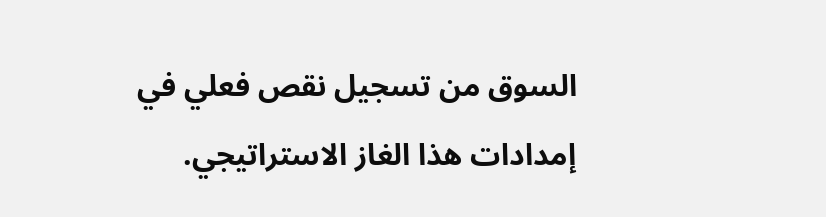السوق من تسجيل نقص فعلي في إمدادات هذا الغاز الاستراتيجي.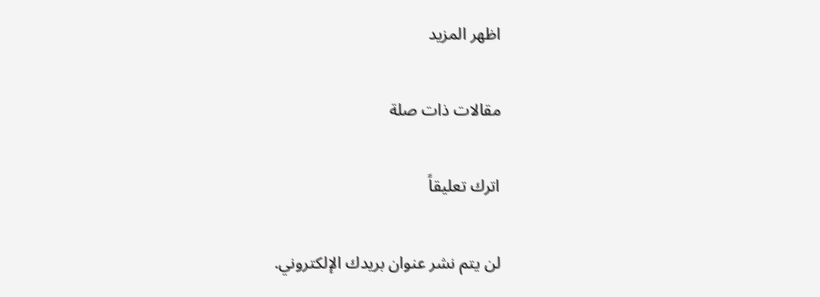اظهر المزيد

مقالات ذات صلة

اترك تعليقاً

لن يتم نشر عنوان بريدك الإلكتروني.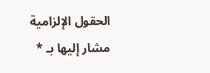الحقول الإلزامية مشار إليها بـ *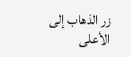زر الذهاب إلى الأعلى